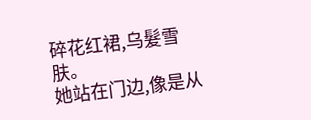碎花红裙,乌髮雪肤。
她站在门边,像是从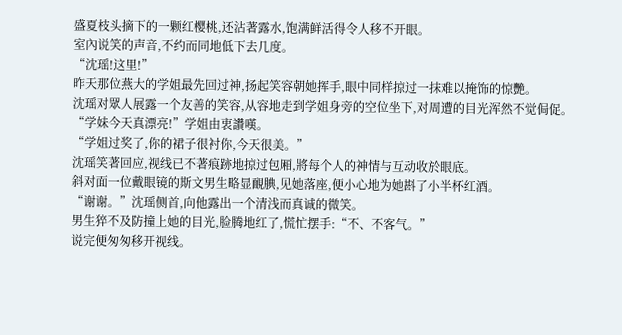盛夏枝头摘下的一颗红樱桃,还沾著露水,饱满鲜活得令人移不开眼。
室內说笑的声音,不约而同地低下去几度。
“沈瑶!这里!”
昨天那位燕大的学姐最先回过神,扬起笑容朝她挥手,眼中同样掠过一抹难以掩饰的惊艷。
沈瑶对眾人展露一个友善的笑容,从容地走到学姐身旁的空位坐下,对周遭的目光浑然不觉侷促。
“学妹今天真漂亮!”学姐由衷讚嘆。
“学姐过奖了,你的裙子很衬你,今天很美。”
沈瑶笑著回应,视线已不著痕跡地掠过包厢,將每个人的神情与互动收於眼底。
斜对面一位戴眼镜的斯文男生略显靦腆,见她落座,便小心地为她斟了小半杯红酒。
“谢谢。”沈瑶侧首,向他露出一个清浅而真诚的微笑。
男生猝不及防撞上她的目光,脸腾地红了,慌忙摆手:“不、不客气。”
说完便匆匆移开视线。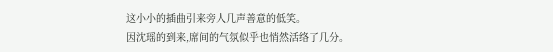这小小的插曲引来旁人几声善意的低笑。
因沈瑶的到来,席间的气氛似乎也悄然活络了几分。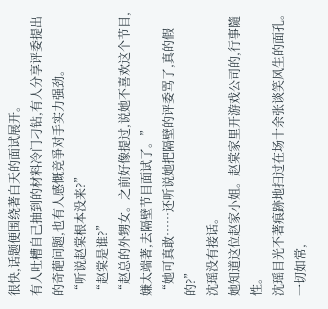很快,话题便围绕著白天的面试展开。
有人吐槽自己抽到的材料冷门刁钻,有人分享评委提出的奇葩问题,也有人感慨竞爭对手实力强劲。
“听说赵棠根本没来?”
“赵棠是谁?”
“赵总的外甥女。之前好像提过,说她不喜欢这个节目,嫌太端著,去隔壁节目面试了。”
“她可真敢……还听说她把隔壁的评委骂了,真的假的?”
沈瑶没有接话。
她知道这位赵家小姐。赵棠家里开游戏公司的,行事隨性。
沈瑶目光不著痕跡地扫过在场十余张谈笑风生的面孔。
一切如常,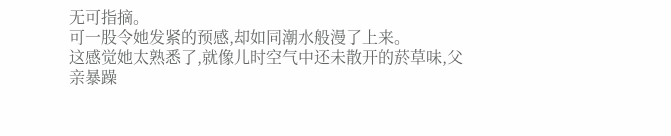无可指摘。
可一股令她发紧的预感,却如同潮水般漫了上来。
这感觉她太熟悉了,就像儿时空气中还未散开的菸草味,父亲暴躁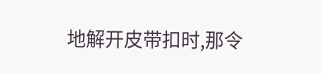地解开皮带扣时,那令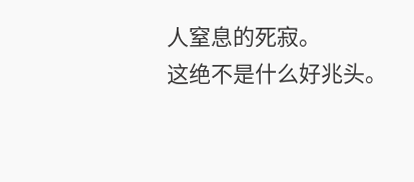人窒息的死寂。
这绝不是什么好兆头。